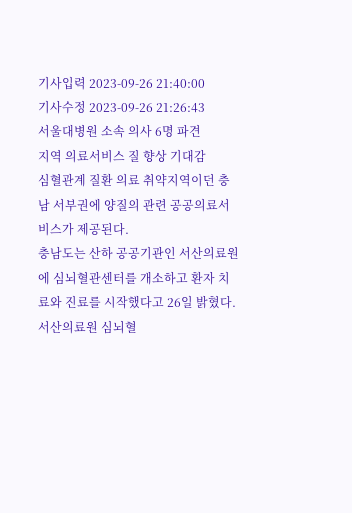기사입력 2023-09-26 21:40:00
기사수정 2023-09-26 21:26:43
서울대병원 소속 의사 6명 파견
지역 의료서비스 질 향상 기대감
심혈관계 질환 의료 취약지역이던 충남 서부권에 양질의 관련 공공의료서비스가 제공된다.
충남도는 산하 공공기관인 서산의료원에 심뇌혈관센터를 개소하고 환자 치료와 진료를 시작했다고 26일 밝혔다. 서산의료원 심뇌혈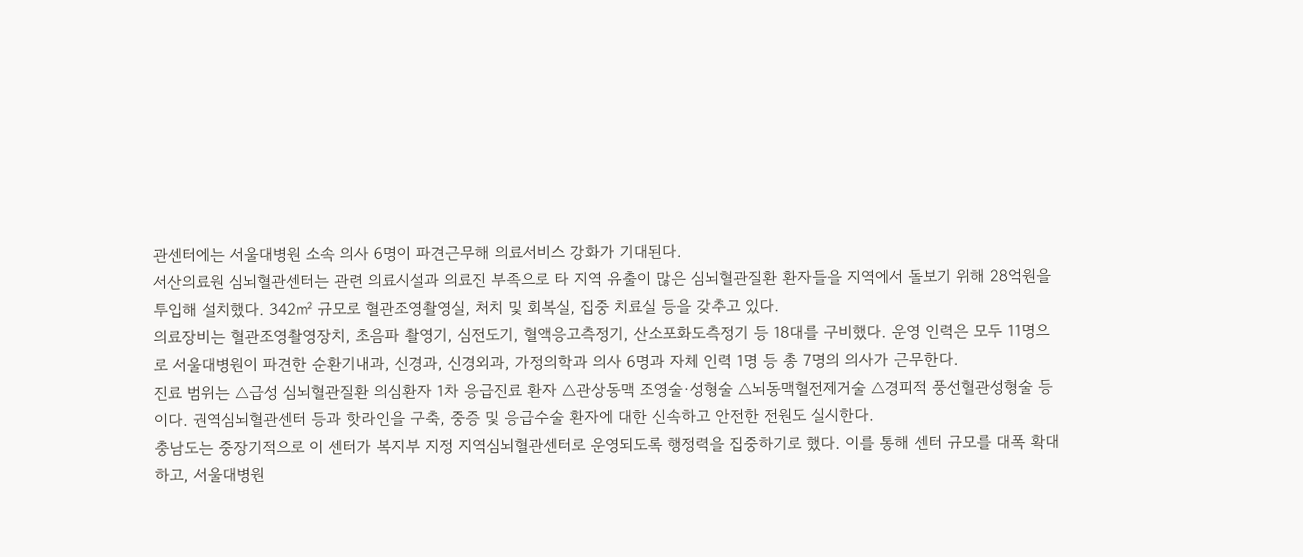관센터에는 서울대병원 소속 의사 6명이 파견근무해 의료서비스 강화가 기대된다.
서산의료원 심뇌혈관센터는 관련 의료시설과 의료진 부족으로 타 지역 유출이 많은 심뇌혈관질환 환자들을 지역에서 돌보기 위해 28억원을 투입해 설치했다. 342㎡ 규모로 혈관조영촬영실, 처치 및 회복실, 집중 치료실 등을 갖추고 있다.
의료장비는 혈관조영촬영장치, 초음파 촬영기, 심전도기, 혈액응고측정기, 산소포화도측정기 등 18대를 구비했다. 운영 인력은 모두 11명으로 서울대병원이 파견한 순환기내과, 신경과, 신경외과, 가정의학과 의사 6명과 자체 인력 1명 등 총 7명의 의사가 근무한다.
진료 범위는 △급성 심뇌혈관질환 의심환자 1차 응급진료 환자 △관상동맥 조영술·성형술 △뇌동맥혈전제거술 △경피적 풍선혈관성형술 등이다. 권역심뇌혈관센터 등과 핫라인을 구축, 중증 및 응급수술 환자에 대한 신속하고 안전한 전원도 실시한다.
충남도는 중장기적으로 이 센터가 복지부 지정 지역심뇌혈관센터로 운영되도록 행정력을 집중하기로 했다. 이를 통해 센터 규모를 대폭 확대하고, 서울대병원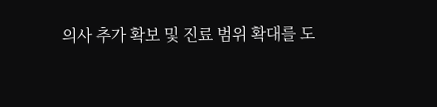의사 추가 확보 및 진료 범위 확대를 도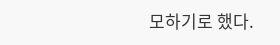모하기로 했다.